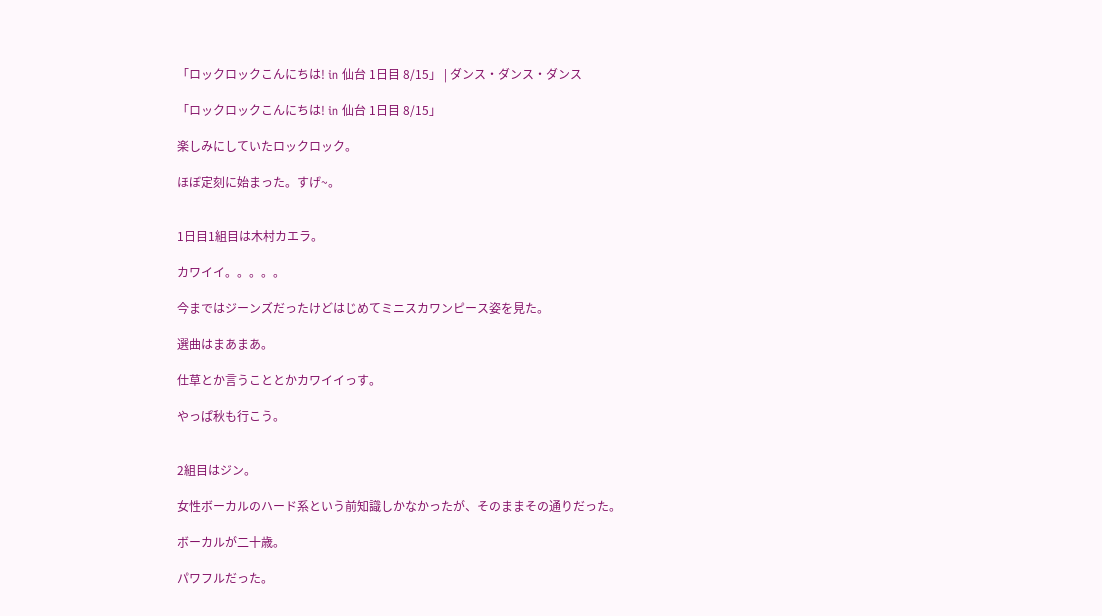「ロックロックこんにちは! in 仙台 1日目 8/15」 | ダンス・ダンス・ダンス

「ロックロックこんにちは! in 仙台 1日目 8/15」

楽しみにしていたロックロック。

ほぼ定刻に始まった。すげ~。


1日目1組目は木村カエラ。

カワイイ。。。。。

今まではジーンズだったけどはじめてミニスカワンピース姿を見た。

選曲はまあまあ。

仕草とか言うこととかカワイイっす。

やっぱ秋も行こう。


2組目はジン。

女性ボーカルのハード系という前知識しかなかったが、そのままその通りだった。

ボーカルが二十歳。

パワフルだった。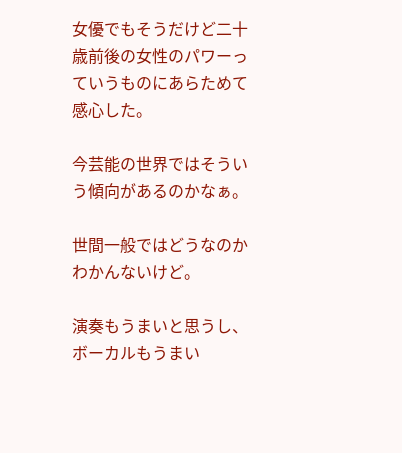女優でもそうだけど二十歳前後の女性のパワーっていうものにあらためて感心した。

今芸能の世界ではそういう傾向があるのかなぁ。

世間一般ではどうなのかわかんないけど。

演奏もうまいと思うし、ボーカルもうまい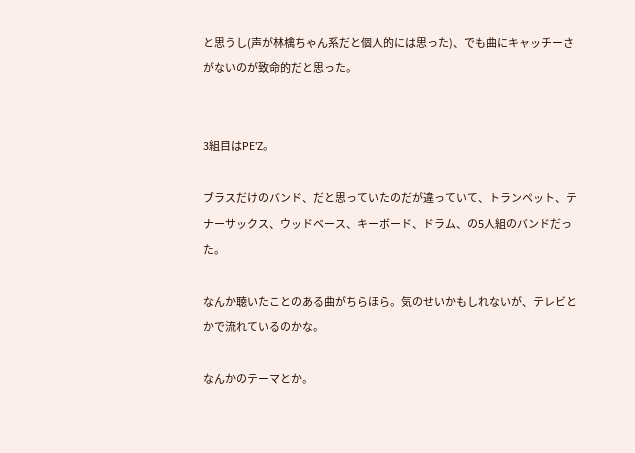と思うし(声が林檎ちゃん系だと個人的には思った)、でも曲にキャッチーさがないのが致命的だと思った。


3組目はPE'Z。

ブラスだけのバンド、だと思っていたのだが違っていて、トランペット、テナーサックス、ウッドベース、キーボード、ドラム、の5人組のバンドだった。

なんか聴いたことのある曲がちらほら。気のせいかもしれないが、テレビとかで流れているのかな。

なんかのテーマとか。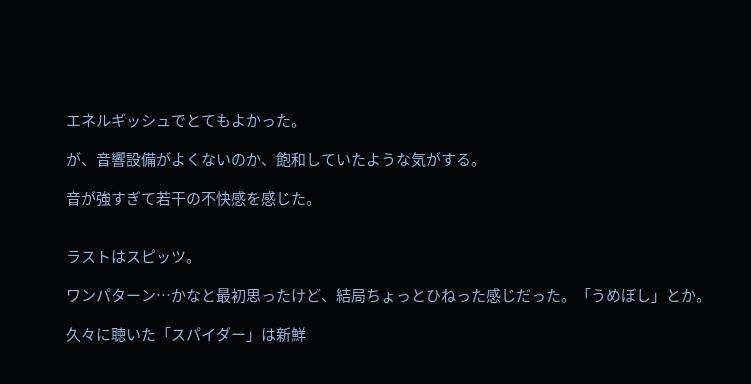エネルギッシュでとてもよかった。

が、音響設備がよくないのか、飽和していたような気がする。

音が強すぎて若干の不快感を感じた。


ラストはスピッツ。

ワンパターン…かなと最初思ったけど、結局ちょっとひねった感じだった。「うめぼし」とか。

久々に聴いた「スパイダー」は新鮮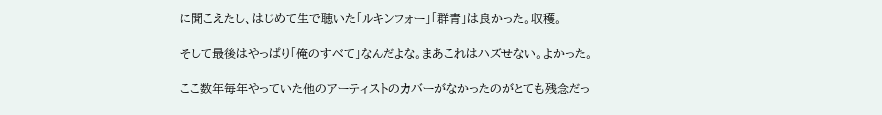に聞こえたし、はじめて生で聴いた「ルキンフォー」「群青」は良かった。収穫。

そして最後はやっぱり「俺のすべて」なんだよな。まあこれはハズせない。よかった。

ここ数年毎年やっていた他のアーティストのカバーがなかったのがとても残念だっ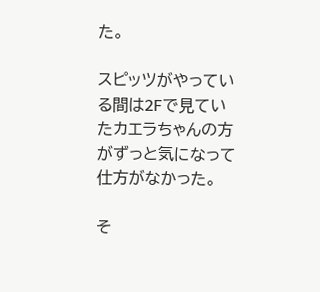た。

スピッツがやっている間は2Fで見ていたカエラちゃんの方がずっと気になって仕方がなかった。

そ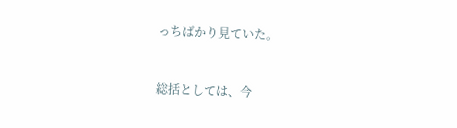っちばかり見ていた。


総括としては、今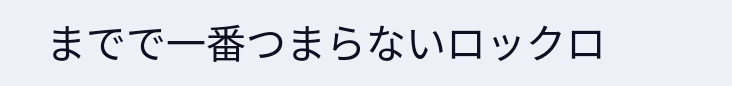までで一番つまらないロックロ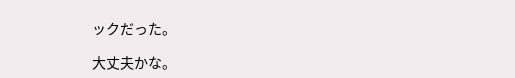ックだった。

大丈夫かな。